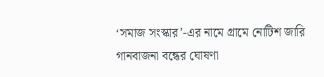‘সমাজ সংস্কার’-এর নামে গ্রামে নোটিশ জারি গানবাজনা বন্ধের ঘোষণা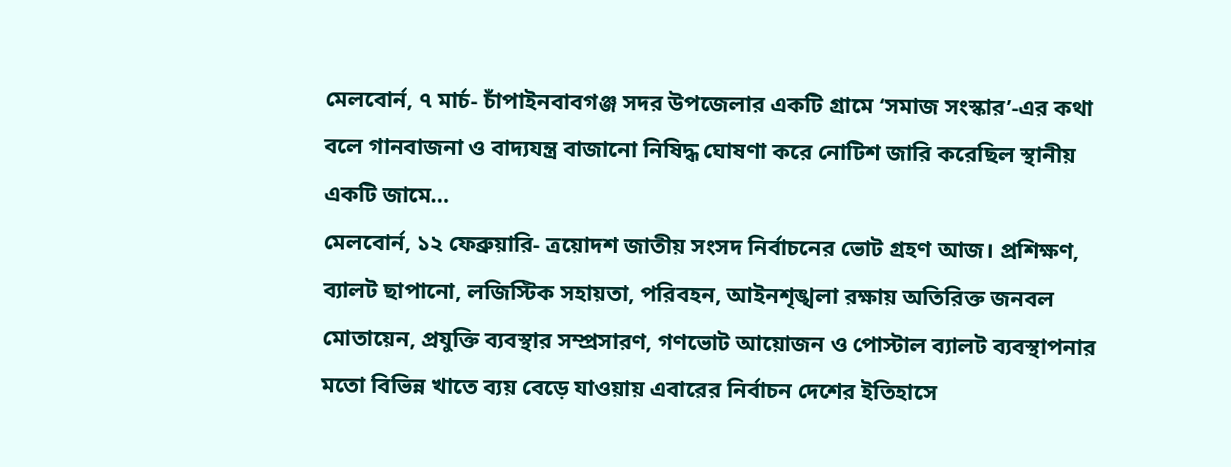মেলবোর্ন, ৭ মার্চ- চাঁপাইনবাবগঞ্জ সদর উপজেলার একটি গ্রামে ‘সমাজ সংস্কার’-এর কথা বলে গানবাজনা ও বাদ্যযন্ত্র বাজানো নিষিদ্ধ ঘোষণা করে নোটিশ জারি করেছিল স্থানীয় একটি জামে…
মেলবোর্ন, ১২ ফেব্রুয়ারি- ত্রয়োদশ জাতীয় সংসদ নির্বাচনের ভোট গ্রহণ আজ। প্রশিক্ষণ, ব্যালট ছাপানো, লজিস্টিক সহায়তা, পরিবহন, আইনশৃঙ্খলা রক্ষায় অতিরিক্ত জনবল মোতায়েন, প্রযুক্তি ব্যবস্থার সম্প্রসারণ, গণভোট আয়োজন ও পোস্টাল ব্যালট ব্যবস্থাপনার মতো বিভিন্ন খাতে ব্যয় বেড়ে যাওয়ায় এবারের নির্বাচন দেশের ইতিহাসে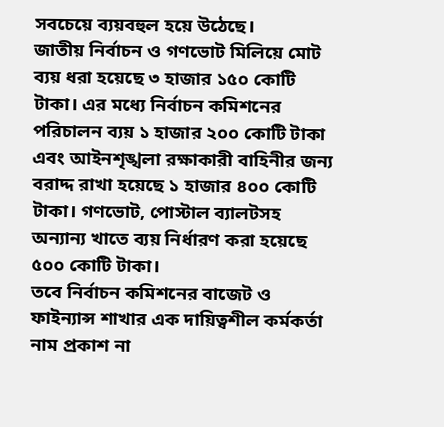সবচেয়ে ব্যয়বহুল হয়ে উঠেছে।
জাতীয় নির্বাচন ও গণভোট মিলিয়ে মোট ব্যয় ধরা হয়েছে ৩ হাজার ১৫০ কোটি টাকা। এর মধ্যে নির্বাচন কমিশনের পরিচালন ব্যয় ১ হাজার ২০০ কোটি টাকা এবং আইনশৃঙ্খলা রক্ষাকারী বাহিনীর জন্য বরাদ্দ রাখা হয়েছে ১ হাজার ৪০০ কোটি টাকা। গণভোট, পোস্টাল ব্যালটসহ অন্যান্য খাতে ব্যয় নির্ধারণ করা হয়েছে ৫০০ কোটি টাকা।
তবে নির্বাচন কমিশনের বাজেট ও ফাইন্যান্স শাখার এক দায়িত্বশীল কর্মকর্তা নাম প্রকাশ না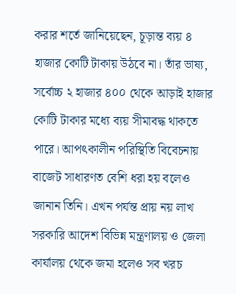করার শর্তে জানিয়েছেন, চূড়ান্ত ব্যয় ৪ হাজার কোটি টাকায় উঠবে না। তাঁর ভাষ্য, সর্বোচ্চ ২ হাজার ৪০০ থেকে আড়াই হাজার কোটি টাকার মধ্যে ব্যয় সীমাবদ্ধ থাকতে পারে। আপৎকালীন পরিস্থিতি বিবেচনায় বাজেট সাধারণত বেশি ধরা হয় বলেও জানান তিনি। এখন পর্যন্ত প্রায় নয় লাখ সরকারি আদেশ বিভিন্ন মন্ত্রণালয় ও জেলা কার্যালয় থেকে জমা হলেও সব খরচ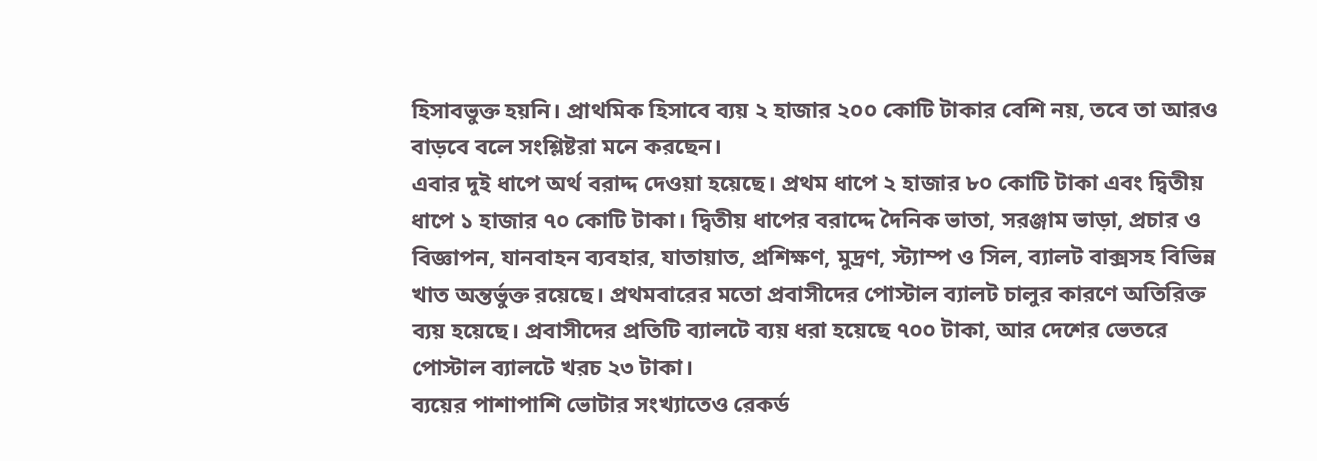হিসাবভুক্ত হয়নি। প্রাথমিক হিসাবে ব্যয় ২ হাজার ২০০ কোটি টাকার বেশি নয়, তবে তা আরও বাড়বে বলে সংশ্লিষ্টরা মনে করছেন।
এবার দুই ধাপে অর্থ বরাদ্দ দেওয়া হয়েছে। প্রথম ধাপে ২ হাজার ৮০ কোটি টাকা এবং দ্বিতীয় ধাপে ১ হাজার ৭০ কোটি টাকা। দ্বিতীয় ধাপের বরাদ্দে দৈনিক ভাতা, সরঞ্জাম ভাড়া, প্রচার ও বিজ্ঞাপন, যানবাহন ব্যবহার, যাতায়াত, প্রশিক্ষণ, মুদ্রণ, স্ট্যাম্প ও সিল, ব্যালট বাক্সসহ বিভিন্ন খাত অন্তর্ভুক্ত রয়েছে। প্রথমবারের মতো প্রবাসীদের পোস্টাল ব্যালট চালুর কারণে অতিরিক্ত ব্যয় হয়েছে। প্রবাসীদের প্রতিটি ব্যালটে ব্যয় ধরা হয়েছে ৭০০ টাকা, আর দেশের ভেতরে পোস্টাল ব্যালটে খরচ ২৩ টাকা।
ব্যয়ের পাশাপাশি ভোটার সংখ্যাতেও রেকর্ড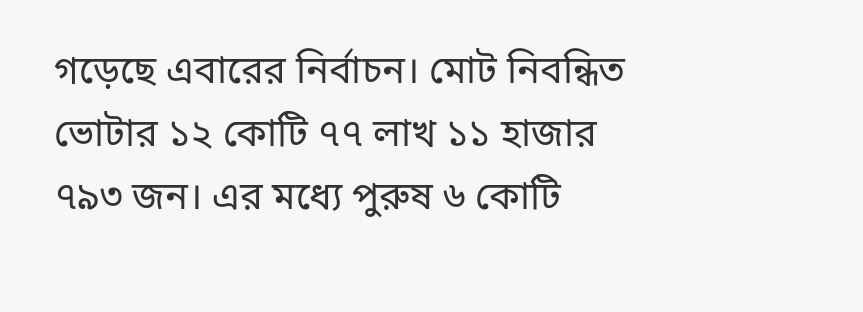গড়েছে এবারের নির্বাচন। মোট নিবন্ধিত ভোটার ১২ কোটি ৭৭ লাখ ১১ হাজার ৭৯৩ জন। এর মধ্যে পুরুষ ৬ কোটি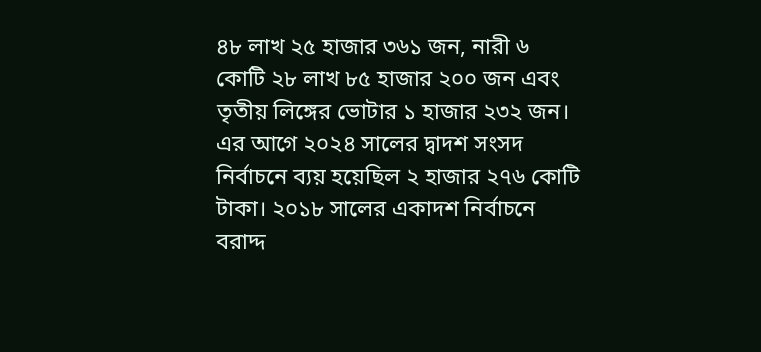৪৮ লাখ ২৫ হাজার ৩৬১ জন, নারী ৬ কোটি ২৮ লাখ ৮৫ হাজার ২০০ জন এবং তৃতীয় লিঙ্গের ভোটার ১ হাজার ২৩২ জন।
এর আগে ২০২৪ সালের দ্বাদশ সংসদ নির্বাচনে ব্যয় হয়েছিল ২ হাজার ২৭৬ কোটি টাকা। ২০১৮ সালের একাদশ নির্বাচনে বরাদ্দ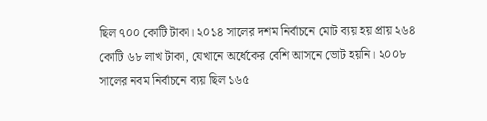ছিল ৭০০ কোটি টাকা। ২০১৪ সালের দশম নির্বাচনে মোট ব্যয় হয় প্রায় ২৬৪ কোটি ৬৮ লাখ টাকা, যেখানে অর্ধেকের বেশি আসনে ভোট হয়নি। ২০০৮ সালের নবম নির্বাচনে ব্যয় ছিল ১৬৫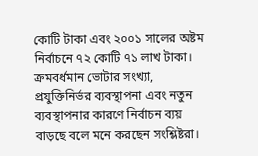কোটি টাকা এবং ২০০১ সালের অষ্টম নির্বাচনে ৭২ কোটি ৭১ লাখ টাকা।
ক্রমবর্ধমান ভোটার সংখ্যা, প্রযুক্তিনির্ভর ব্যবস্থাপনা এবং নতুন ব্যবস্থাপনার কারণে নির্বাচন ব্যয় বাড়ছে বলে মনে করছেন সংশ্লিষ্টরা।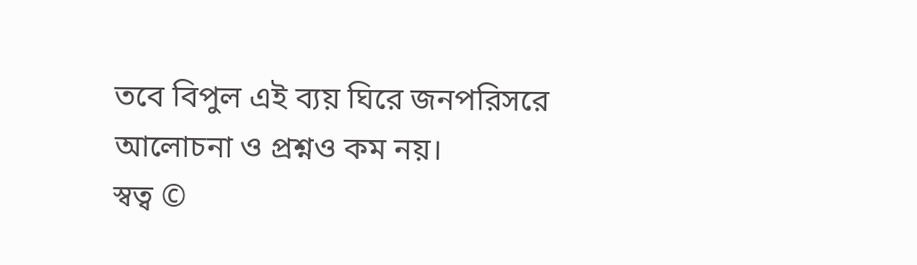তবে বিপুল এই ব্যয় ঘিরে জনপরিসরে আলোচনা ও প্রশ্নও কম নয়।
স্বত্ব ©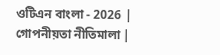ওটিএন বাংলা - 2026 | গোপনীয়তা নীতিমালা |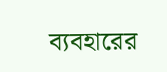ব্যবহারের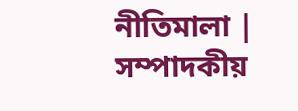নীতিমালা | সম্পাদকীয়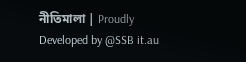নীতিমালা | Proudly Developed by @SSB it.au